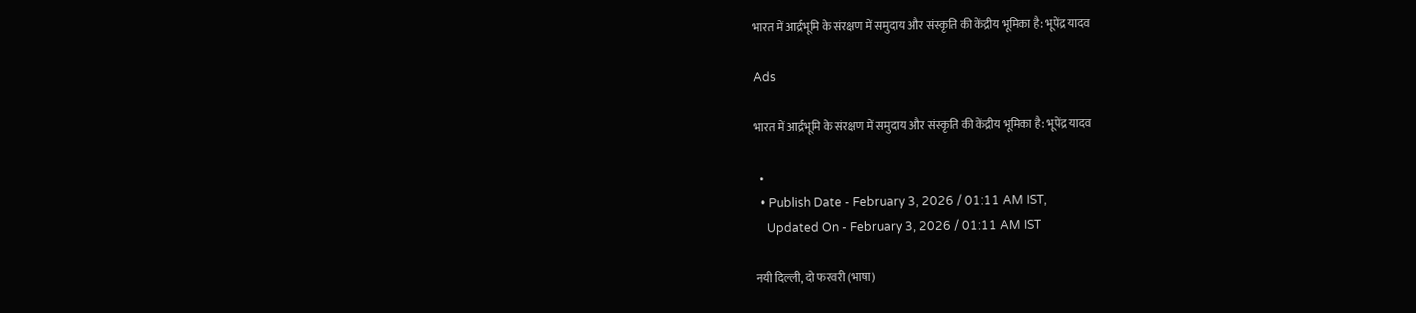भारत में आर्द्रभूमि के संरक्षण में समुदाय और संस्कृति की केंद्रीय भूमिका है: भूपेंद्र यादव

Ads

भारत में आर्द्रभूमि के संरक्षण में समुदाय और संस्कृति की केंद्रीय भूमिका है: भूपेंद्र यादव

  •
  • Publish Date - February 3, 2026 / 01:11 AM IST,
    Updated On - February 3, 2026 / 01:11 AM IST

नयी दिल्ली, दो फरवरी (भाषा)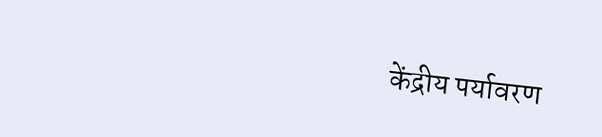केंद्रीय पर्यावरण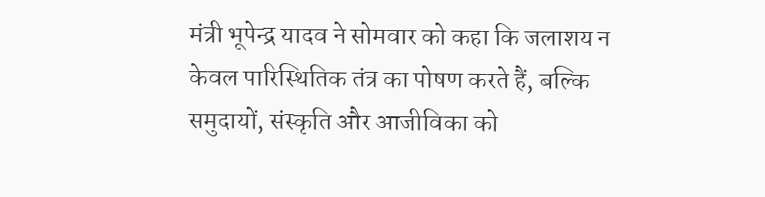मंत्री भूपेन्द्र यादव ने सोमवार को कहा कि जलाशय न केवल पारिस्थितिक तंत्र का पोषण करते हैं, बल्कि समुदायों, संस्कृति और आजीविका को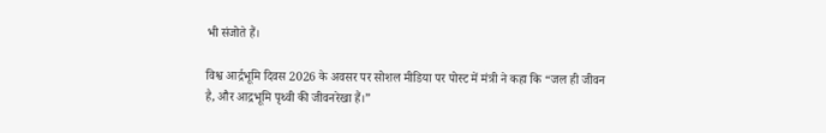भी संजोते हैं।

विश्व आर्द्रभूमि दिवस 2026 के अवसर पर सोशल मीडिया पर पोस्ट में मंत्री ने कहा कि “जल ही जीवन है, और आद्रभूमि पृथ्वी की जीवनरेखा हैं।”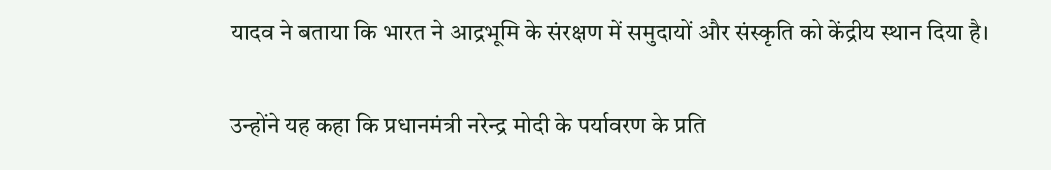यादव ने बताया कि भारत ने आद्रभूमि के संरक्षण में समुदायों और संस्कृति को केंद्रीय स्थान दिया है।

उन्होंने यह कहा कि प्रधानमंत्री नरेन्द्र मोदी के पर्यावरण के प्रति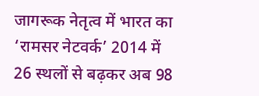जागरूक नेतृत्व में भारत का ‘रामसर नेटवर्क’ 2014 में 26 स्थलों से बढ़कर अब 98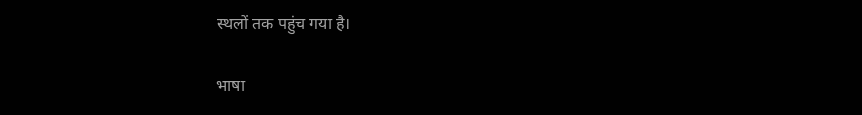स्थलों तक पहुंच गया है।

भाषा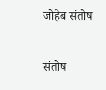जोहेब संतोष

संतोष